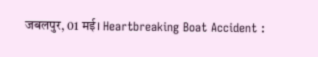जबलपुर, 01 मई। Heartbreaking Boat Accident :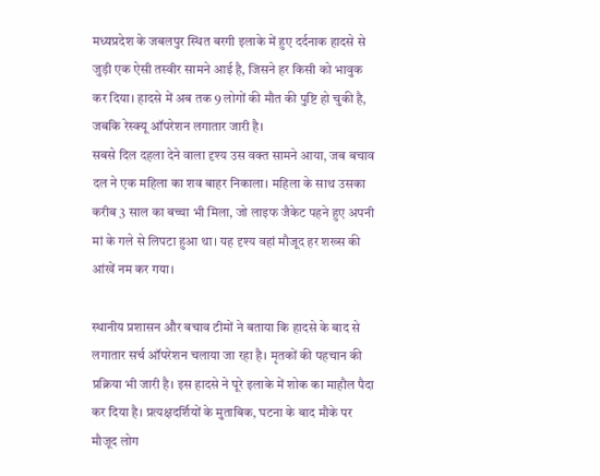मध्यप्रदेश के जबलपुर स्थित बरगी इलाके में हुए दर्दनाक हादसे से जुड़ी एक ऐसी तस्वीर सामने आई है, जिसने हर किसी को भावुक कर दिया। हादसे में अब तक 9 लोगों की मौत की पुष्टि हो चुकी है, जबकि रेस्क्यू ऑपरेशन लगातार जारी है।
सबसे दिल दहला देने वाला दृश्य उस वक्त सामने आया, जब बचाव दल ने एक महिला का शव बाहर निकाला। महिला के साथ उसका करीब 3 साल का बच्चा भी मिला, जो लाइफ जैकेट पहने हुए अपनी मां के गले से लिपटा हुआ था। यह दृश्य वहां मौजूद हर शख्स की आंखें नम कर गया।

स्थानीय प्रशासन और बचाव टीमों ने बताया कि हादसे के बाद से लगातार सर्च ऑपरेशन चलाया जा रहा है। मृतकों की पहचान की प्रक्रिया भी जारी है। इस हादसे ने पूरे इलाके में शोक का माहौल पैदा कर दिया है। प्रत्यक्षदर्शियों के मुताबिक, घटना के बाद मौके पर मौजूद लोग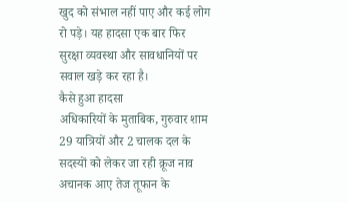खुद को संभाल नहीं पाए और कई लोग रो पड़े। यह हादसा एक बार फिर सुरक्षा व्यवस्था और सावधानियों पर सवाल खड़े कर रहा है।
कैसे हुआ हादसा
अधिकारियों के मुताबिक, गुरुवार शाम 29 यात्रियों और 2 चालक दल के सदस्यों को लेकर जा रही क्रूज नाव अचानक आए तेज तूफान के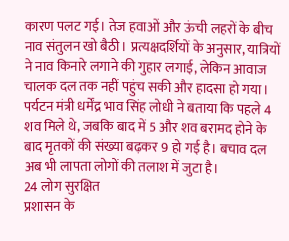कारण पलट गई। तेज हवाओं और ऊंची लहरों के बीच नाव संतुलन खो बैठी। प्रत्यक्षदर्शियों के अनुसार, यात्रियों ने नाव किनारे लगाने की गुहार लगाई, लेकिन आवाज चालक दल तक नहीं पहुंच सकी और हादसा हो गया। पर्यटन मंत्री धर्मेंद्र भाव सिंह लोधी ने बताया कि पहले 4 शव मिले थे, जबकि बाद में 5 और शव बरामद होने के बाद मृतकों की संख्या बढ़कर 9 हो गई है। बचाव दल अब भी लापता लोगों की तलाश में जुटा है।
24 लोग सुरक्षित
प्रशासन के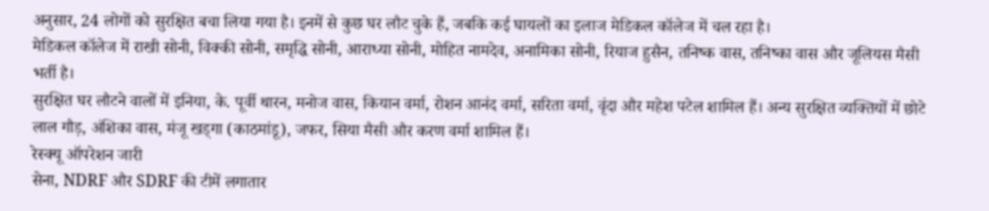अनुसार, 24 लोगों को सुरक्षित बचा लिया गया है। इनमें से कुछ घर लौट चुके हैं, जबकि कई घायलों का इलाज मेडिकल कॉलेज में चल रहा है।
मेडिकल कॉलेज में राखी सोनी, विक्की सोनी, समृद्धि सोनी, आराध्या सोनी, मोहित नामदेव, अनामिका सोनी, रियाज हुसैन, तनिष्क वास, तनिष्का वास और जूलियस मैसी भर्ती है।
सुरक्षित घर लौटने वालों में इनिया, के. पूर्वी थारन, मनोज वास, कियान वर्मा, रोशन आनंद वर्मा, सरिता वर्मा, वृंदा और महेश पटेल शामिल हैं। अन्य सुरक्षित व्यक्तियों में छोटे लाल गौड़, अंशिका वास, मंजू खड्गा (काठमांडू), जफर, सिया मैसी और करण वर्मा शामिल हैं।
रेस्क्यू ऑपरेशन जारी
सेना, NDRF और SDRF की टीमें लगातार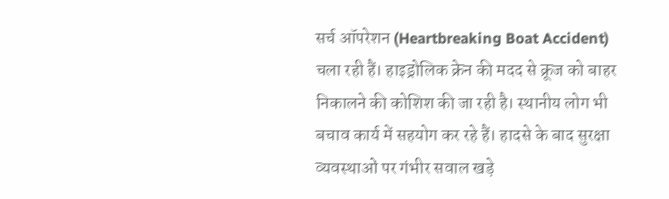सर्च ऑपरेशन (Heartbreaking Boat Accident) चला रही हैं। हाइड्रोलिक क्रेन की मदद से क्रूज को बाहर निकालने की कोशिश की जा रही है। स्थानीय लोग भी बचाव कार्य में सहयोग कर रहे हैं। हादसे के बाद सुरक्षा व्यवस्थाओं पर गंभीर सवाल खड़े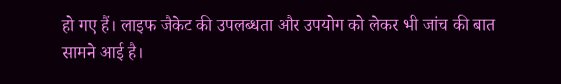हो गए हैं। लाइफ जैकेट की उपलब्धता और उपयोग को लेकर भी जांच की बात सामने आई है।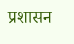प्रशासन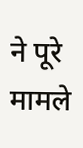ने पूरे मामले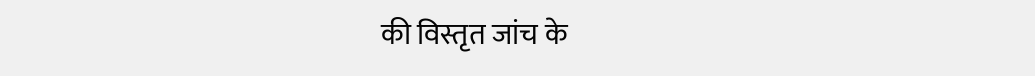की विस्तृत जांच के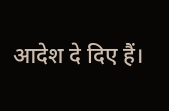आदेश दे दिए हैं।